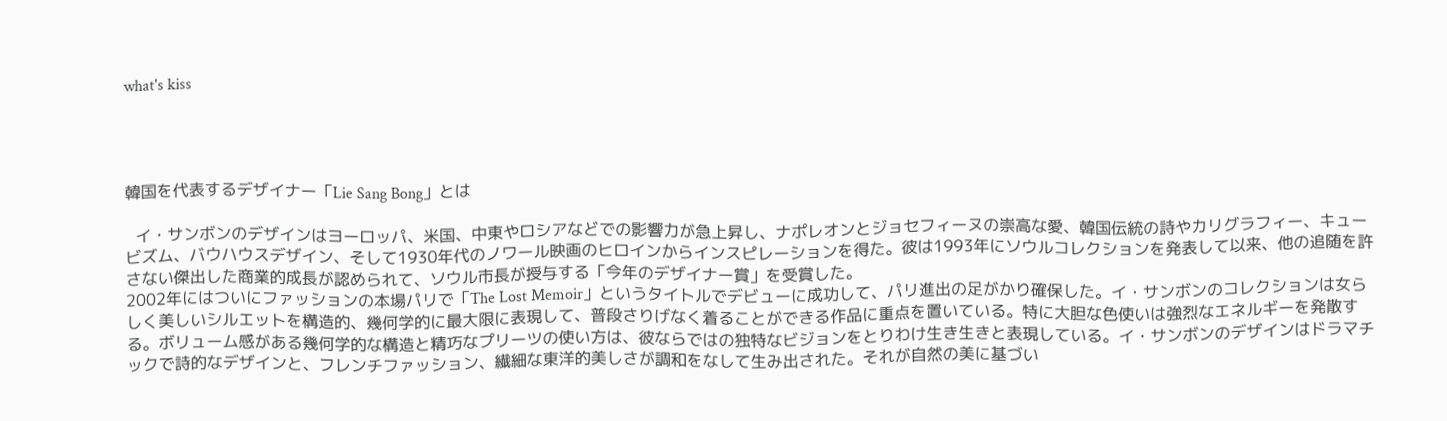what's kiss




韓国を代表するデザイナー「Lie Sang Bong」とは

  イ・サンボンのデザインはヨーロッパ、米国、中東やロシアなどでの影響力が急上昇し、ナポレオンとジョセフィーヌの崇高な愛、韓国伝統の詩やカリグラフィー、キュービズム、バウハウスデザイン、そして1930年代のノワール映画のヒロインからインスピレーションを得た。彼は1993年にソウルコレクションを発表して以来、他の追随を許さない傑出した商業的成長が認められて、ソウル市長が授与する「今年のデザイナー賞」を受賞した。
2002年にはついにファッションの本場パリで「The Lost Memoir」というタイトルでデビューに成功して、パリ進出の足がかり確保した。イ・サンボンのコレクションは女らしく美しいシルエットを構造的、幾何学的に最大限に表現して、普段さりげなく着ることができる作品に重点を置いている。特に大胆な色使いは強烈なエネルギーを発散する。ボリューム感がある幾何学的な構造と精巧なプリーツの使い方は、彼ならではの独特なビジョンをとりわけ生き生きと表現している。イ・サンボンのデザインはドラマチックで詩的なデザインと、フレンチファッション、繊細な東洋的美しさが調和をなして生み出された。それが自然の美に基づい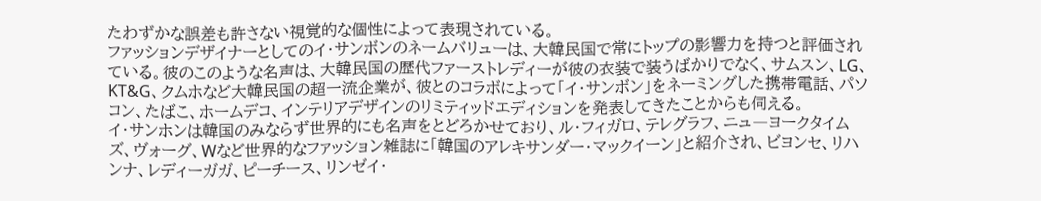たわずかな誤差も許さない視覚的な個性によって表現されている。
ファッションデザイナーとしてのイ・サンボンのネームバリューは、大韓民国で常にトップの影響力を持つと評価されている。彼のこのような名声は、大韓民国の歴代ファーストレディーが彼の衣装で装うばかりでなく、サムスン、LG、KT&G、クムホなど大韓民国の超一流企業が、彼とのコラボによって「イ・サンボン」をネーミングした携帯電話、パソコン、たばこ、ホームデコ、インテリアデザインのリミティッドエディションを発表してきたことからも伺える。
イ・サンホンは韓国のみならず世界的にも名声をとどろかせており、ル・フィガロ、テレグラフ、ニュ―ヨークタイムズ、ヴォーグ、Wなど世界的なファッション雑誌に「韓国のアレキサンダー・マックイーン」と紹介され、ビヨンセ、リハンナ、レディーガガ、ピーチース、リンゼイ・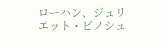ローハン、ジュリエット・ビノシュ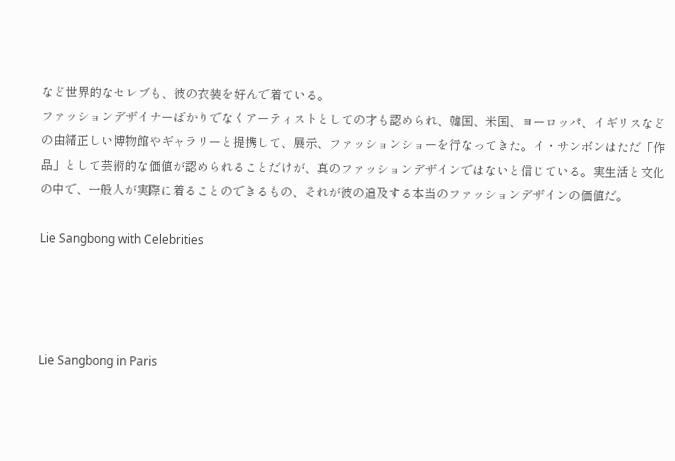など世界的なセレブも、彼の衣装を好んで着ている。
ファッションデザイナーばかりでなくアーティストとしての才も認められ、韓国、米国、ヨーロッパ、イギリスなどの由緒正しい博物館やギャラリーと提携して、展示、ファッションショーを行なってきた。イ・サンボンはただ「作品」として芸術的な価値が認められることだけが、真のファッションデザインではないと信じている。実生活と文化の中で、一般人が実際に着ることのできるもの、それが彼の追及する本当のファッションデザインの価値だ。

Lie Sangbong with Celebrities




Lie Sangbong in Paris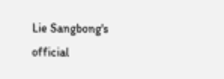Lie Sangbong's official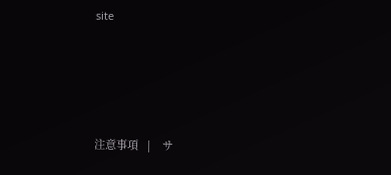site





注意事項   |    サ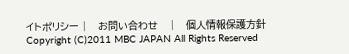イトポリシー |    お問い合わせ    |    個人情報保護方針
Copyright (C)2011 MBC JAPAN All Rights Reserved